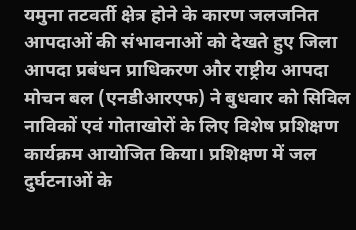यमुना तटवर्ती क्षेत्र होने के कारण जलजनित आपदाओं की संभावनाओं को देखते हुए जिला आपदा प्रबंधन प्राधिकरण और राष्ट्रीय आपदा मोचन बल (एनडीआरएफ) ने बुधवार को सिविल नाविकों एवं गोताखोरों के लिए विशेष प्रशिक्षण कार्यक्रम आयोजित किया। प्रशिक्षण में जल दुर्घटनाओं के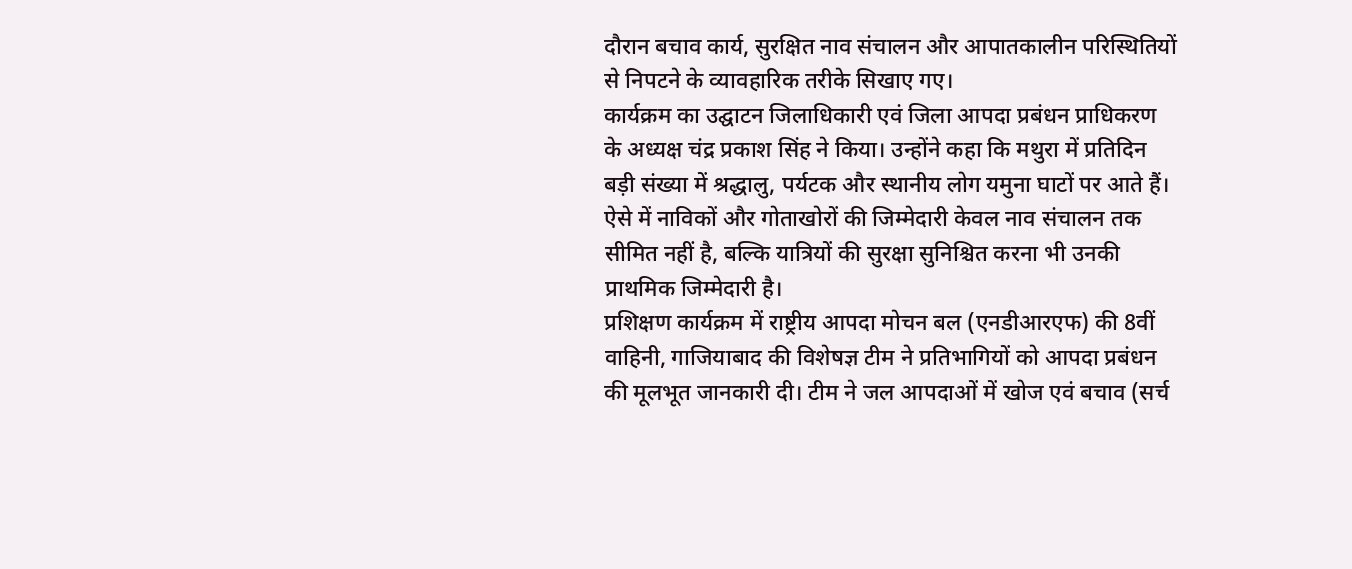दौरान बचाव कार्य, सुरक्षित नाव संचालन और आपातकालीन परिस्थितियों से निपटने के व्यावहारिक तरीके सिखाए गए।
कार्यक्रम का उद्घाटन जिलाधिकारी एवं जिला आपदा प्रबंधन प्राधिकरण के अध्यक्ष चंद्र प्रकाश सिंह ने किया। उन्होंने कहा कि मथुरा में प्रतिदिन बड़ी संख्या में श्रद्धालु, पर्यटक और स्थानीय लोग यमुना घाटों पर आते हैं। ऐसे में नाविकों और गोताखोरों की जिम्मेदारी केवल नाव संचालन तक सीमित नहीं है, बल्कि यात्रियों की सुरक्षा सुनिश्चित करना भी उनकी प्राथमिक जिम्मेदारी है।
प्रशिक्षण कार्यक्रम में राष्ट्रीय आपदा मोचन बल (एनडीआरएफ) की 8वीं वाहिनी, गाजियाबाद की विशेषज्ञ टीम ने प्रतिभागियों को आपदा प्रबंधन की मूलभूत जानकारी दी। टीम ने जल आपदाओं में खोज एवं बचाव (सर्च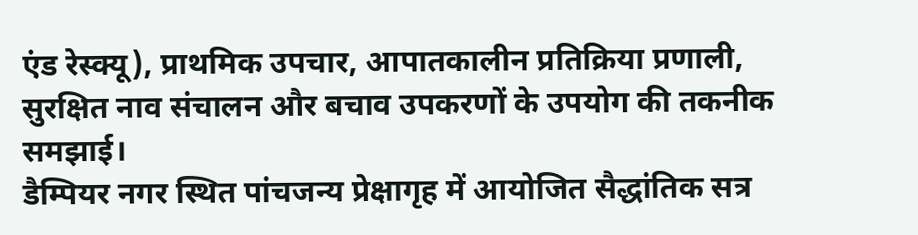एंड रेस्क्यू), प्राथमिक उपचार, आपातकालीन प्रतिक्रिया प्रणाली, सुरक्षित नाव संचालन और बचाव उपकरणों के उपयोग की तकनीक समझाई।
डैम्पियर नगर स्थित पांचजन्य प्रेक्षागृह में आयोजित सैद्धांतिक सत्र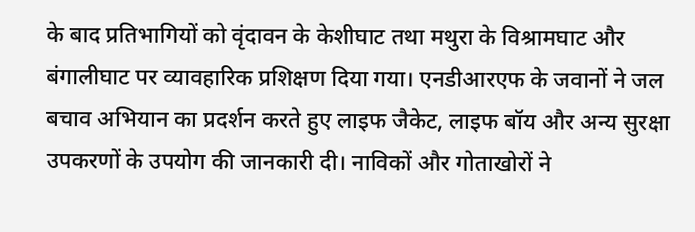के बाद प्रतिभागियों को वृंदावन के केशीघाट तथा मथुरा के विश्रामघाट और बंगालीघाट पर व्यावहारिक प्रशिक्षण दिया गया। एनडीआरएफ के जवानों ने जल बचाव अभियान का प्रदर्शन करते हुए लाइफ जैकेट, लाइफ बॉय और अन्य सुरक्षा उपकरणों के उपयोग की जानकारी दी। नाविकों और गोताखोरों ने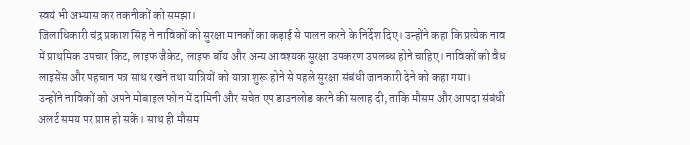स्वयं भी अभ्यास कर तकनीकों को समझा।
जिलाधिकारी चंद्र प्रकाश सिंह ने नाविकों को सुरक्षा मानकों का कड़ाई से पालन करने के निर्देश दिए। उन्होंने कहा कि प्रत्येक नाव में प्राथमिक उपचार किट, लाइफ जैकेट, लाइफ बॉय और अन्य आवश्यक सुरक्षा उपकरण उपलब्ध होने चाहिए। नाविकों को वैध लाइसेंस और पहचान पत्र साथ रखने तथा यात्रियों को यात्रा शुरू होने से पहले सुरक्षा संबंधी जानकारी देने को कहा गया।
उन्होंने नाविकों को अपने मोबाइल फोन में दामिनी और सचेत एप डाउनलोड करने की सलाह दी, ताकि मौसम और आपदा संबंधी अलर्ट समय पर प्राप्त हो सकें। साथ ही मौसम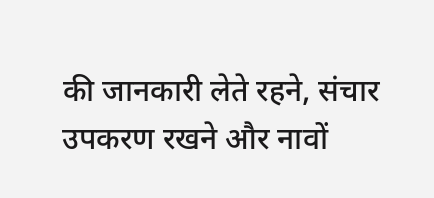की जानकारी लेते रहने, संचार उपकरण रखने और नावों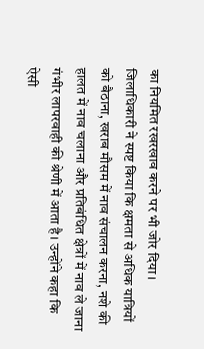का नियमित रखरखाव करने पर भी जोर दिया।
जिलाधिकारी ने स्पष्ट किया कि क्षमता से अधिक यात्रियों को बैठाना, खराब मौसम में नाव संचालन करना, नशे की हालत में नाव चलाना और प्रतिबंधित क्षेत्रों में नाव ले जाना गंभीर लापरवाही की श्रेणी में आता है। उन्होंने कहा कि ऐसी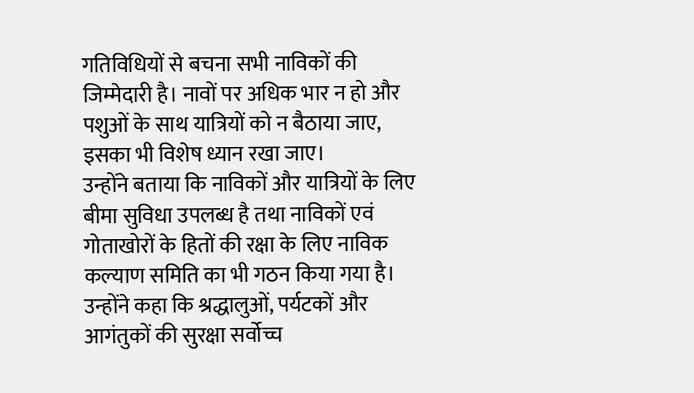गतिविधियों से बचना सभी नाविकों की जिम्मेदारी है। नावों पर अधिक भार न हो और पशुओं के साथ यात्रियों को न बैठाया जाए, इसका भी विशेष ध्यान रखा जाए।
उन्होंने बताया कि नाविकों और यात्रियों के लिए बीमा सुविधा उपलब्ध है तथा नाविकों एवं गोताखोरों के हितों की रक्षा के लिए नाविक कल्याण समिति का भी गठन किया गया है। उन्होंने कहा कि श्रद्धालुओं, पर्यटकों और आगंतुकों की सुरक्षा सर्वोच्च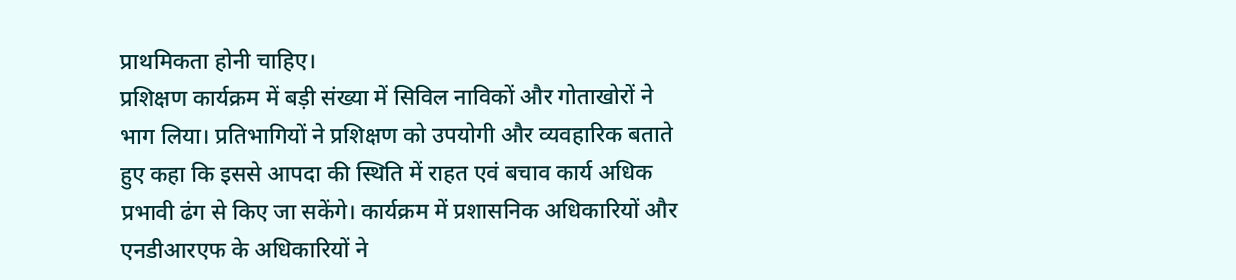प्राथमिकता होनी चाहिए।
प्रशिक्षण कार्यक्रम में बड़ी संख्या में सिविल नाविकों और गोताखोरों ने भाग लिया। प्रतिभागियों ने प्रशिक्षण को उपयोगी और व्यवहारिक बताते हुए कहा कि इससे आपदा की स्थिति में राहत एवं बचाव कार्य अधिक प्रभावी ढंग से किए जा सकेंगे। कार्यक्रम में प्रशासनिक अधिकारियों और एनडीआरएफ के अधिकारियों ने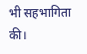भी सहभागिता की।